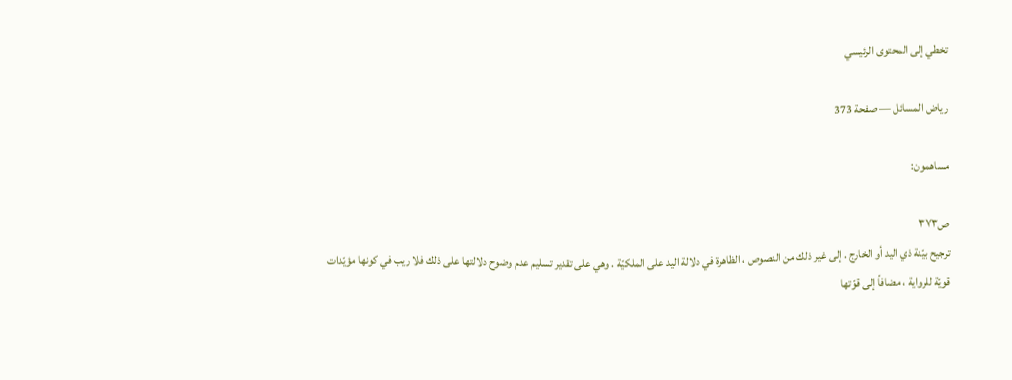تخطي إلى المحتوى الرئيسي

رياض المسائل — صفحة 373

مساهمون:

ص٣٧٣
ترجيح بيّنة ذي اليد أو الخارج . إلى غير ذلك من النصوص ، الظاهرة في دلالة اليد على الملكيّة . وهي على تقدير تسليم عدم وضوح دلالتها على ذلك فلا ريب في كونها مؤيّدات قويّة للرواية ، مضافاً إلى قوّتها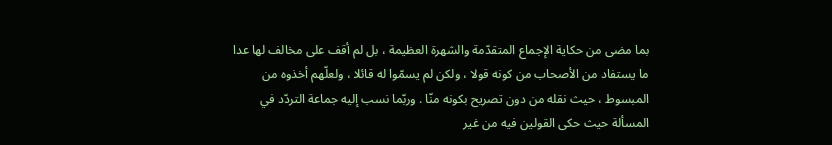بما مضى من حكاية الإجماع المتقدّمة والشهرة العظيمة ، بل لم أقف على مخالف لها عدا ما يستفاد من الأصحاب من كونه قولا ، ولكن لم يسمّوا له قائلا ، ولعلّهم أخذوه من المبسوط ، حيث نقله من دون تصريح بكونه منّا . وربّما نسب إليه جماعة التردّد في المسألة حيث حكى القولين فيه من غير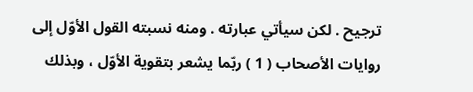ترجيح . لكن سيأتي عبارته . ومنه نسبته القول الأوّل إلى روايات الأصحاب ( 1 ) ربّما يشعر بتقوية الأوّل ، وبذلك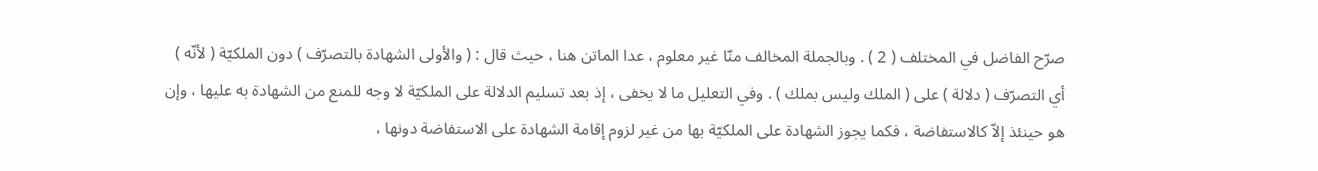صرّح الفاضل في المختلف ( 2 ) . وبالجملة المخالف منّا غير معلوم ، عدا الماتن هنا ، حيث قال : ( والأولى الشهادة بالتصرّف ) دون الملكيّة ( لأنّه ) أي التصرّف ( دلالة ) على ( الملك وليس بملك ) . وفي التعليل ما لا يخفى ، إذ بعد تسليم الدلالة على الملكيّة لا وجه للمنع من الشهادة به عليها ، وإن هو حينئذ إلاّ كالاستفاضة ، فكما يجوز الشهادة على الملكيّة بها من غير لزوم إقامة الشهادة على الاستفاضة دونها ،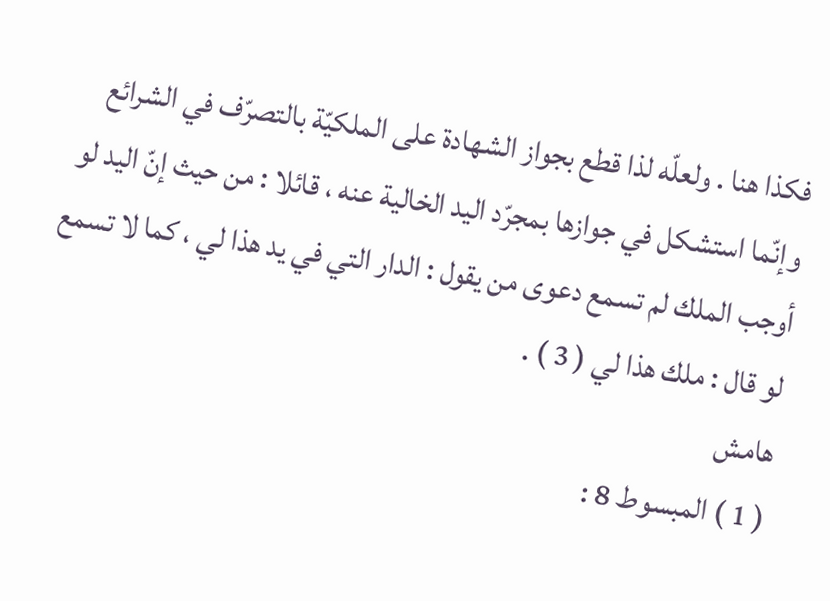فكذا هنا . ولعلّه لذا قطع بجواز الشهادة على الملكيّة بالتصرّف في الشرائع وإنّما استشكل في جوازها بمجرّد اليد الخالية عنه ، قائلا : من حيث إنّ اليد لو أوجب الملك لم تسمع دعوى من يقول : الدار التي في يد هذا لي ، كما لا تسمع لو قال : ملك هذا لي ( 3 ) .
هامش
( 1 ) المبسوط 8 :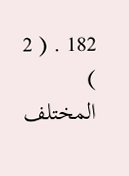182 . ( 2 ) المختلف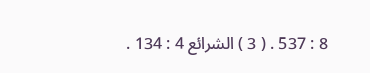8 : 537 . ( 3 ) الشرائع 4 : 134 .